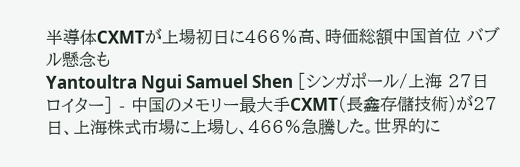半導体CXMTが上場初日に466%高、時価総額中国首位 バブル懸念も
Yantoultra Ngui Samuel Shen [シンガポール/上海 27日 ロイター] - 中国のメモリー最大手CXMT(長鑫存儲技術)が27日、上海株式市場に上場し、466%急騰した。世界的に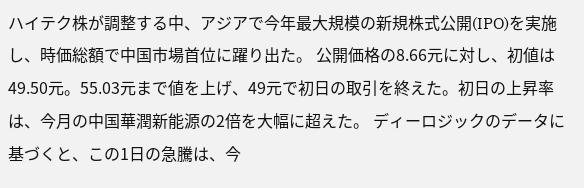ハイテク株が調整する中、アジアで今年最大規模の新規株式公開(IPO)を実施し、時価総額で中国市場首位に躍り出た。 公開価格の8.66元に対し、初値は49.50元。55.03元まで値を上げ、49元で初日の取引を終えた。初日の上昇率は、今月の中国華潤新能源の2倍を大幅に超えた。 ディーロジックのデータに基づくと、この1日の急騰は、今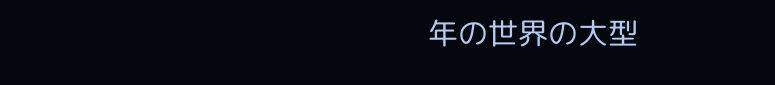年の世界の大型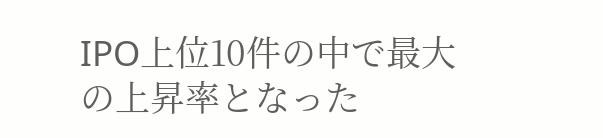IPO上位10件の中で最大の上昇率となった